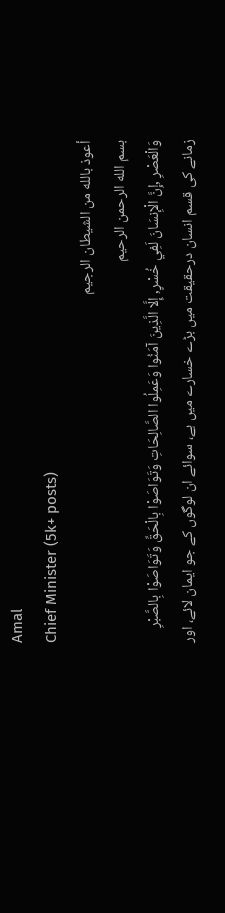Amal
Chief Minister (5k+ posts)
أعوذ بالله من الشيطان الرجيم
بسم الله الرحمن الرحيم
وَالْعَصْرِ ,إِنَّ الْإِنسَانَ لَفِي خُسْرٍ, إِلَّا الَّذِينَ آمَنُوا وَعَمِلُوا الصَّالِحَاتِ وَتَوَاصَوْا بِالْحَقِّ وَتَوَاصَوْا بِالصَّبْرِ
زمانے کی قسم انسان درحقیقت میں بڑے خسارے میں ہے، سوائے ان لوگوں کے جو ایمان لائے، اور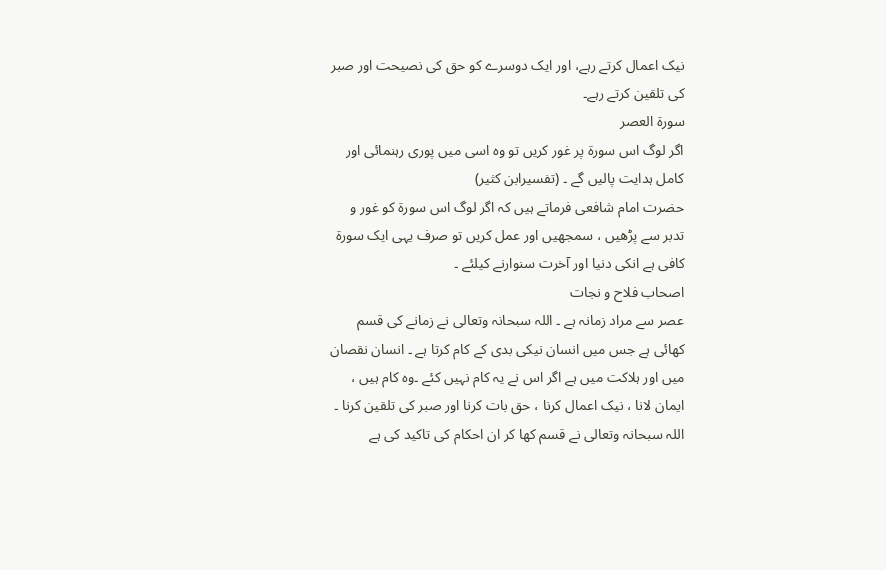نیک اعمال کرتے رہے، اور ایک دوسرے کو حق کی نصیحت اور صبر کی تلقین کرتے رہے۔
سورة العصر
اگر لوگ اس سورۃ پر غور کریں تو وہ اسی میں پوری رہنمائی اور کامل ہدایت پالیں گے ۔ (تفسیرابن کثیر)
حضرت امام شافعی فرماتے ہیں کہ اگر لوگ اس سورۃ کو غور و تدبر سے پڑھیں ، سمجھیں اور عمل کریں تو صرف یہی ایک سورۃ کافی ہے انکی دنیا اور آخرت سنوارنے کیلئے ۔
اصحاب فلاح و نجات
عصر سے مراد زمانہ ہے ۔ اللہ سبحانہ وتعالی نے زمانے کی قسم کھائی ہے جس میں انسان نیکی بدی کے کام کرتا ہے ۔ انسان نقصان میں اور ہلاکت میں ہے اگر اس نے یہ کام نہیں کئے ۔وہ کام ہیں ، ایمان لانا ، نیک اعمال کرنا ، حق بات کرنا اور صبر کی تلقین کرنا ۔
اللہ سبحانہ وتعالی نے قسم کھا کر ان احکام کی تاکید کی ہے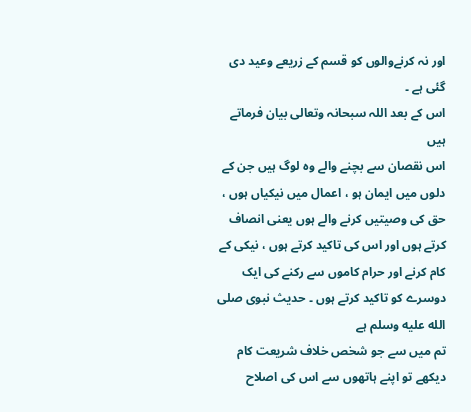اور نہ کرنےوالوں کو قسم کے زریعے وعید دی گئی ہے ۔
اس کے بعد اللہ سبحانہ وتعالی بیان فرماتے ہیں
اس نقصان سے بچنے والے وہ لوگ ہیں جن کے دلوں میں ایمان ہو ، اعمال میں نیکیاں ہوں ، حق کی وصیتیں کرنے والے ہوں یعنی انصاف کرتے ہوں اور اس کی تاکید کرتے ہوں ، نیکی کے کام کرنے اور حرام کاموں سے رکنے کی ایک دوسرے کو تاکید کرتے ہوں ۔ حدیث نبوی صلى الله عليه وسلم ہے
تم میں سے جو شخص خلاف شریعت کام دیکھے تو اپنے ہاتھوں سے اس کی اصلاح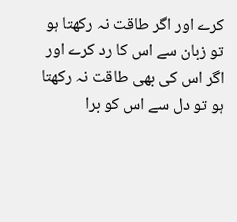کرے اور اگر طاقت نہ رکھتا ہو تو زبان سے اس کا رد کرے اور اگر اس کی بھی طاقت نہ رکھتا ہو تو دل سے اس کو برا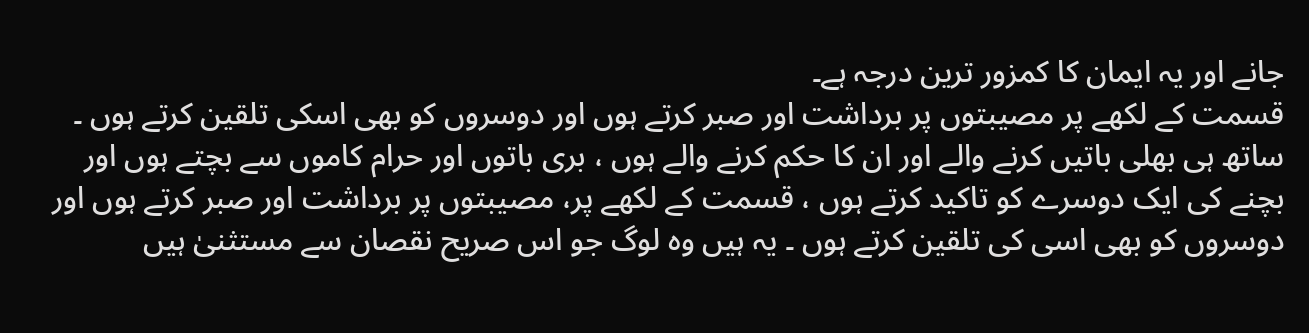جانے اور یہ ایمان کا کمزور ترین درجہ ہے۔
قسمت کے لکھے پر مصیبتوں پر برداشت اور صبر کرتے ہوں اور دوسروں کو بھی اسکی تلقین کرتے ہوں ۔ ساتھ ہی بھلی باتیں کرنے والے اور ان کا حکم کرنے والے ہوں ، بری باتوں اور حرام کاموں سے بچتے ہوں اور بچنے کی ایک دوسرے کو تاکید کرتے ہوں ، قسمت کے لکھے پر، مصیبتوں پر برداشت اور صبر کرتے ہوں اور دوسروں کو بھی اسی کی تلقین کرتے ہوں ۔ یہ ہیں وہ لوگ جو اس صریح نقصان سے مستثنیٰ ہیں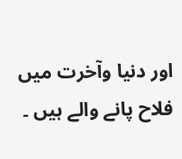اور دنیا وآخرت میں فلاح پانے والے ہیں ۔